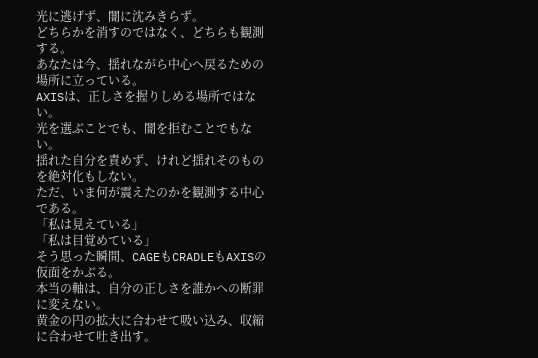光に逃げず、闇に沈みきらず。
どちらかを消すのではなく、どちらも観測する。
あなたは今、揺れながら中心へ戻るための場所に立っている。
AXISは、正しさを握りしめる場所ではない。
光を選ぶことでも、闇を拒むことでもない。
揺れた自分を責めず、けれど揺れそのものを絶対化もしない。
ただ、いま何が震えたのかを観測する中心である。
「私は見えている」
「私は目覚めている」
そう思った瞬間、CAGEもCRADLEもAXISの仮面をかぶる。
本当の軸は、自分の正しさを誰かへの断罪に変えない。
黄金の円の拡大に合わせて吸い込み、収縮に合わせて吐き出す。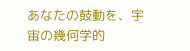あなたの鼓動を、宇宙の幾何学的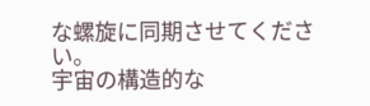な螺旋に同期させてください。
宇宙の構造的な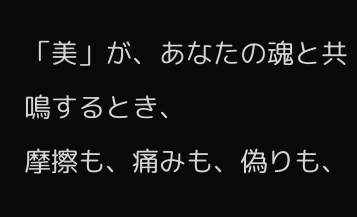「美」が、あなたの魂と共鳴するとき、
摩擦も、痛みも、偽りも、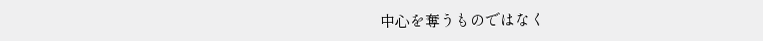中心を奪うものではなく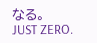なる。
JUST ZERO.